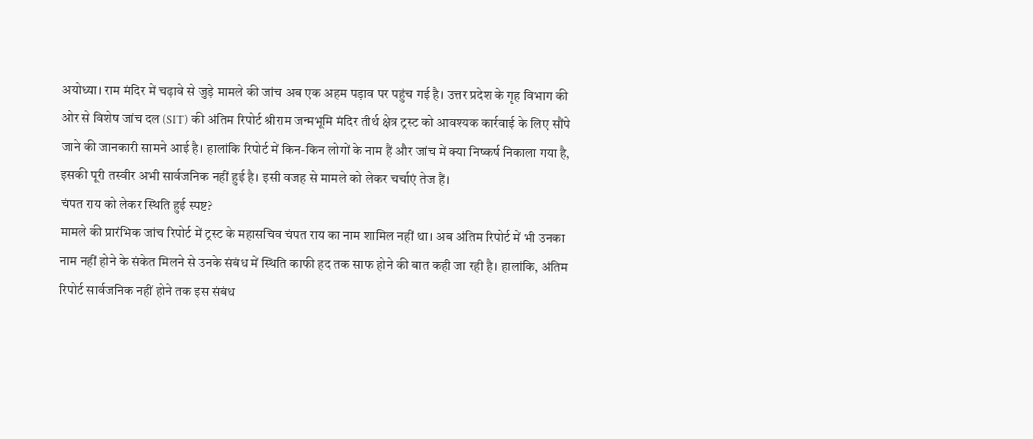अयोध्या। राम मंदिर में चढ़ावे से जुड़े मामले की जांच अब एक अहम पड़ाव पर पहुंच गई है। उत्तर प्रदेश के गृह विभाग की ओर से विशेष जांच दल (SIT) की अंतिम रिपोर्ट श्रीराम जन्मभूमि मंदिर तीर्थ क्षेत्र ट्रस्ट को आवश्यक कार्रवाई के लिए सौंपे जाने की जानकारी सामने आई है। हालांकि रिपोर्ट में किन-किन लोगों के नाम हैं और जांच में क्या निष्कर्ष निकाला गया है, इसकी पूरी तस्वीर अभी सार्वजनिक नहीं हुई है। इसी वजह से मामले को लेकर चर्चाएं तेज हैं।
चंपत राय को लेकर स्थिति हुई स्पष्ट?
मामले की प्रारंभिक जांच रिपोर्ट में ट्रस्ट के महासचिव चंपत राय का नाम शामिल नहीं था। अब अंतिम रिपोर्ट में भी उनका नाम नहीं होने के संकेत मिलने से उनके संबंध में स्थिति काफी हद तक साफ होने की बात कही जा रही है। हालांकि, अंतिम रिपोर्ट सार्वजनिक नहीं होने तक इस संबंध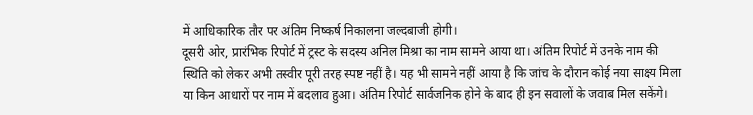में आधिकारिक तौर पर अंतिम निष्कर्ष निकालना जल्दबाजी होगी।
दूसरी ओर, प्रारंभिक रिपोर्ट में ट्रस्ट के सदस्य अनिल मिश्रा का नाम सामने आया था। अंतिम रिपोर्ट में उनके नाम की स्थिति को लेकर अभी तस्वीर पूरी तरह स्पष्ट नहीं है। यह भी सामने नहीं आया है कि जांच के दौरान कोई नया साक्ष्य मिला या किन आधारों पर नाम में बदलाव हुआ। अंतिम रिपोर्ट सार्वजनिक होने के बाद ही इन सवालों के जवाब मिल सकेंगे।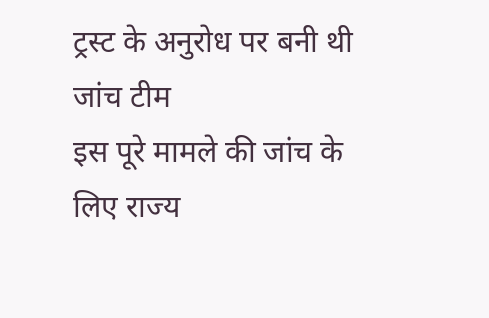ट्रस्ट के अनुरोध पर बनी थी जांच टीम
इस पूरे मामले की जांच के लिए राज्य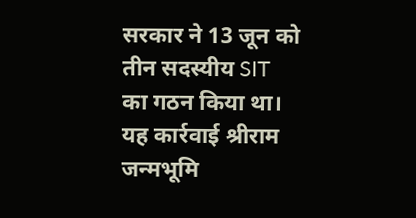सरकार ने 13 जून को तीन सदस्यीय SIT का गठन किया था। यह कार्रवाई श्रीराम जन्मभूमि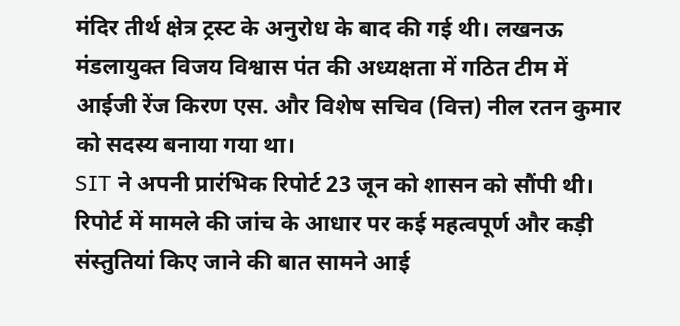मंदिर तीर्थ क्षेत्र ट्रस्ट के अनुरोध के बाद की गई थी। लखनऊ मंडलायुक्त विजय विश्वास पंत की अध्यक्षता में गठित टीम में आईजी रेंज किरण एस. और विशेष सचिव (वित्त) नील रतन कुमार को सदस्य बनाया गया था।
SIT ने अपनी प्रारंभिक रिपोर्ट 23 जून को शासन को सौंपी थी। रिपोर्ट में मामले की जांच के आधार पर कई महत्वपूर्ण और कड़ी संस्तुतियां किए जाने की बात सामने आई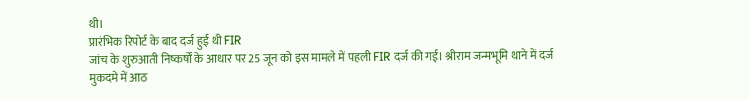थी।
प्रारंभिक रिपोर्ट के बाद दर्ज हुई थी FIR
जांच के शुरुआती निष्कर्षों के आधार पर 25 जून को इस मामले में पहली FIR दर्ज की गई। श्रीराम जन्मभूमि थाने में दर्ज मुकदमे में आठ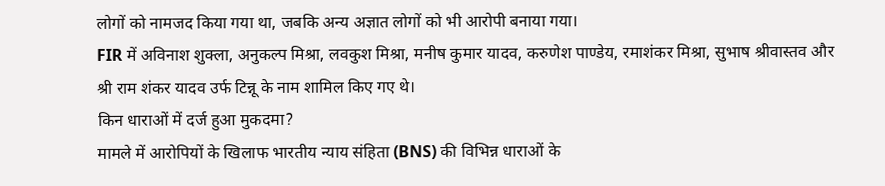लोगों को नामजद किया गया था, जबकि अन्य अज्ञात लोगों को भी आरोपी बनाया गया।
FIR में अविनाश शुक्ला, अनुकल्प मिश्रा, लवकुश मिश्रा, मनीष कुमार यादव, करुणेश पाण्डेय, रमाशंकर मिश्रा, सुभाष श्रीवास्तव और श्री राम शंकर यादव उर्फ टिन्नू के नाम शामिल किए गए थे।
किन धाराओं में दर्ज हुआ मुकदमा?
मामले में आरोपियों के खिलाफ भारतीय न्याय संहिता (BNS) की विभिन्न धाराओं के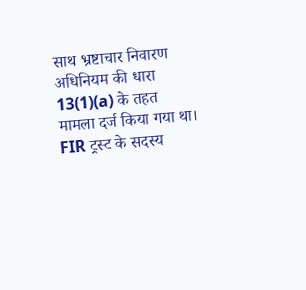साथ भ्रष्टाचार निवारण अधिनियम की धारा 13(1)(a) के तहत मामला दर्ज किया गया था। FIR ट्रस्ट के सदस्य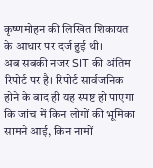कृष्णमोहन की लिखित शिकायत के आधार पर दर्ज हुई थी।
अब सबकी नजर SIT की अंतिम रिपोर्ट पर है। रिपोर्ट सार्वजनिक होने के बाद ही यह स्पष्ट हो पाएगा कि जांच में किन लोगों की भूमिका सामने आई, किन नामों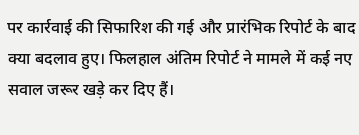पर कार्रवाई की सिफारिश की गई और प्रारंभिक रिपोर्ट के बाद क्या बदलाव हुए। फिलहाल अंतिम रिपोर्ट ने मामले में कई नए सवाल जरूर खड़े कर दिए हैं।